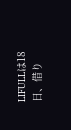LIFULLは18日、借り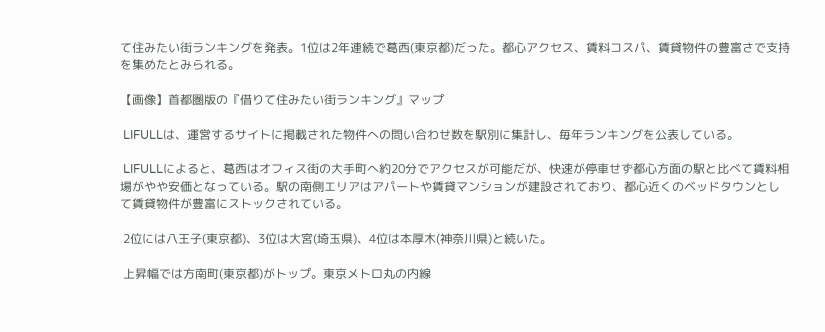て住みたい街ランキングを発表。1位は2年連続で葛西(東京都)だった。都心アクセス、賃料コスパ、賃貸物件の豊富さで支持を集めたとみられる。

【画像】首都圏版の『借りて住みたい街ランキング』マップ

 LIFULLは、運営するサイトに掲載された物件への問い合わせ数を駅別に集計し、毎年ランキングを公表している。

 LIFULLによると、葛西はオフィス街の大手町へ約20分でアクセスが可能だが、快速が停車せず都心方面の駅と比べて賃料相場がやや安価となっている。駅の南側エリアはアパートや賃貸マンションが建設されており、都心近くのベッドタウンとして賃貸物件が豊富にストックされている。

 2位には八王子(東京都)、3位は大宮(埼玉県)、4位は本厚木(神奈川県)と続いた。

 上昇幅では方南町(東京都)がトップ。東京メトロ丸の内線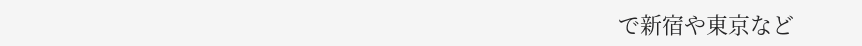で新宿や東京など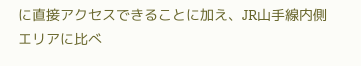に直接アクセスできることに加え、JR山手線内側エリアに比べ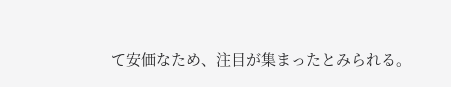て安価なため、注目が集まったとみられる。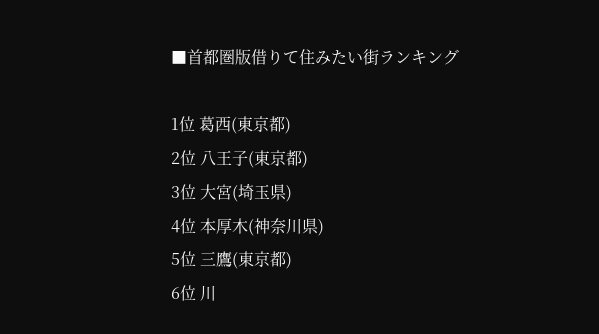■首都圏版借りて住みたい街ランキング

1位 葛西(東京都)
2位 八王子(東京都)
3位 大宮(埼玉県)
4位 本厚木(神奈川県)
5位 三鷹(東京都)
6位 川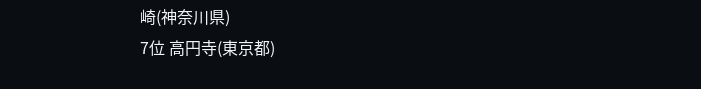崎(神奈川県)
7位 高円寺(東京都)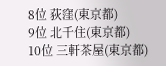8位 荻窪(東京都)
9位 北千住(東京都)
10位 三軒茶屋(東京都)